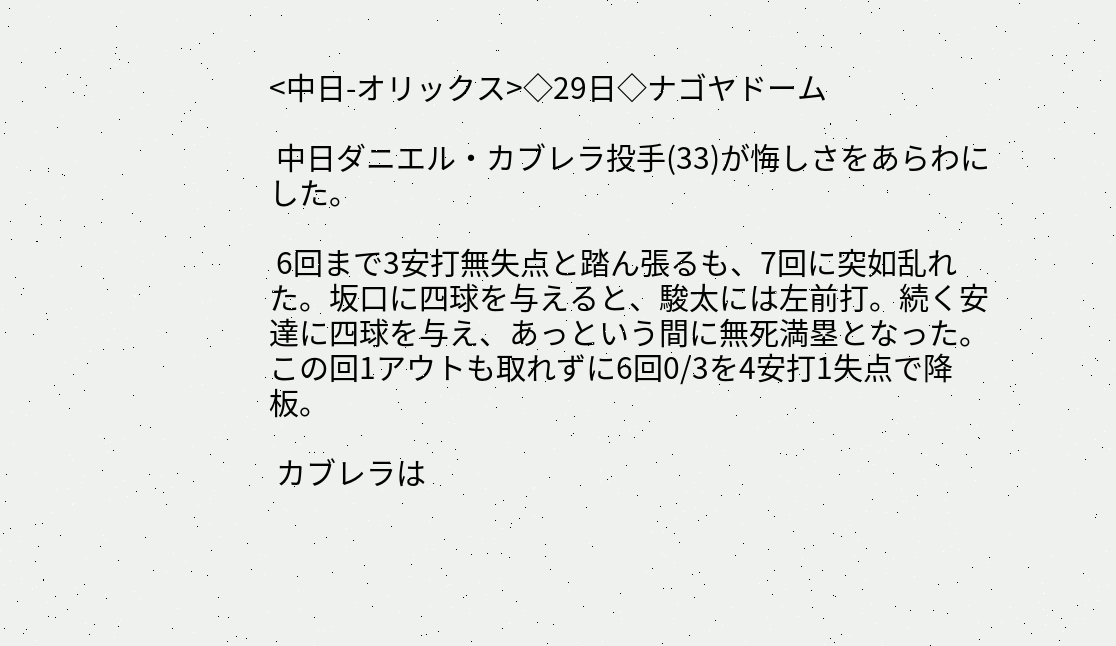<中日-オリックス>◇29日◇ナゴヤドーム

 中日ダニエル・カブレラ投手(33)が悔しさをあらわにした。

 6回まで3安打無失点と踏ん張るも、7回に突如乱れた。坂口に四球を与えると、駿太には左前打。続く安達に四球を与え、あっという間に無死満塁となった。この回1アウトも取れずに6回0/3を4安打1失点で降板。

 カブレラは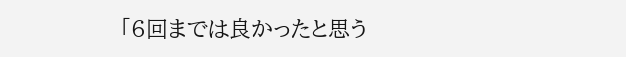「6回までは良かったと思う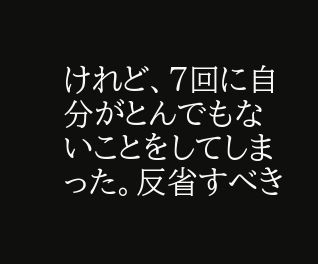けれど、7回に自分がとんでもないことをしてしまった。反省すべき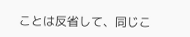ことは反省して、同じこ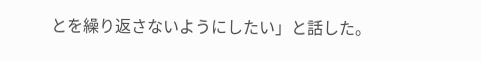とを繰り返さないようにしたい」と話した。